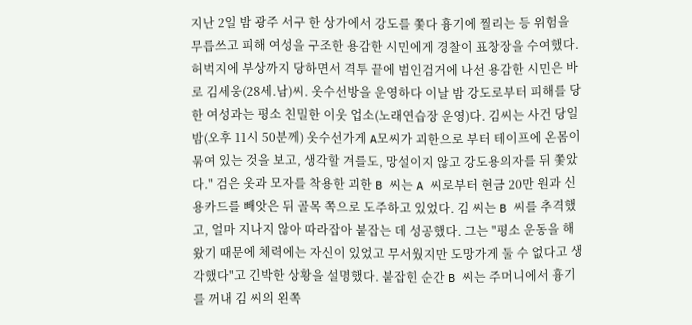지난 2일 밤 광주 서구 한 상가에서 강도를 쫓다 흉기에 찔리는 등 위험을 무릅쓰고 피해 여성을 구조한 용감한 시민에게 경찰이 표창장을 수여했다. 허벅지에 부상까지 당하면서 격투 끝에 범인검거에 나선 용감한 시민은 바로 김세웅(28세.남)씨. 옷수선방을 운영하다 이날 밤 강도로부터 피해를 당한 여성과는 평소 친밀한 이웃 업소(노래연습장 운영)다. 김씨는 사건 당일 밤(오후 11시 50분께) 옷수선가게 A모씨가 괴한으로 부터 테이프에 온몸이 묶여 있는 것을 보고, 생각할 겨를도, 망설이지 않고 강도용의자를 뒤 쫓았다." 검은 옷과 모자를 착용한 괴한 B 씨는 A 씨로부터 현금 20만 원과 신용카드를 빼앗은 뒤 골목 쪽으로 도주하고 있었다. 김 씨는 B 씨를 추격했고, 얼마 지나지 않아 따라잡아 붙잡는 데 성공했다. 그는 "평소 운동을 해왔기 때문에 체력에는 자신이 있었고 무서웠지만 도망가게 둘 수 없다고 생각했다"고 긴박한 상황을 설명했다. 붙잡힌 순간 B 씨는 주머니에서 흉기를 꺼내 김 씨의 왼쪽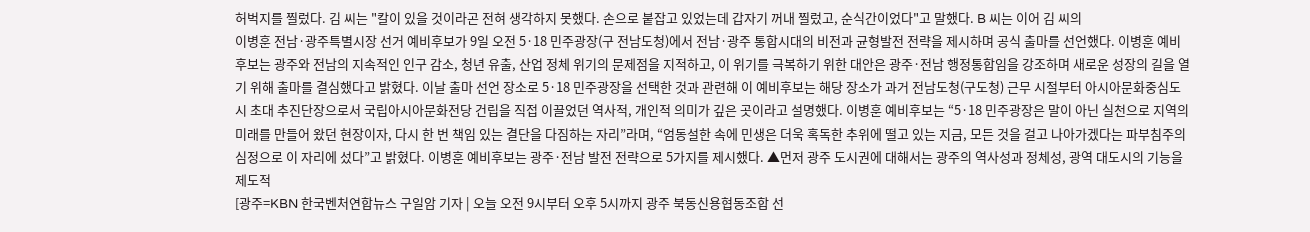허벅지를 찔렀다. 김 씨는 "칼이 있을 것이라곤 전혀 생각하지 못했다. 손으로 붙잡고 있었는데 갑자기 꺼내 찔렀고, 순식간이었다"고 말했다. B 씨는 이어 김 씨의
이병훈 전남·광주특별시장 선거 예비후보가 9일 오전 5·18 민주광장(구 전남도청)에서 전남·광주 통합시대의 비전과 균형발전 전략을 제시하며 공식 출마를 선언했다. 이병훈 예비후보는 광주와 전남의 지속적인 인구 감소, 청년 유출, 산업 정체 위기의 문제점을 지적하고, 이 위기를 극복하기 위한 대안은 광주·전남 행정통합임을 강조하며 새로운 성장의 길을 열기 위해 출마를 결심했다고 밝혔다. 이날 출마 선언 장소로 5·18 민주광장을 선택한 것과 관련해 이 예비후보는 해당 장소가 과거 전남도청(구도청) 근무 시절부터 아시아문화중심도시 초대 추진단장으로서 국립아시아문화전당 건립을 직접 이끌었던 역사적, 개인적 의미가 깊은 곳이라고 설명했다. 이병훈 예비후보는 “5·18 민주광장은 말이 아닌 실천으로 지역의 미래를 만들어 왔던 현장이자, 다시 한 번 책임 있는 결단을 다짐하는 자리”라며, “엄동설한 속에 민생은 더욱 혹독한 추위에 떨고 있는 지금, 모든 것을 걸고 나아가겠다는 파부침주의 심정으로 이 자리에 섰다”고 밝혔다. 이병훈 예비후보는 광주·전남 발전 전략으로 5가지를 제시했다. ▲먼저 광주 도시권에 대해서는 광주의 역사성과 정체성, 광역 대도시의 기능을 제도적
[광주=KBN 한국벤처연합뉴스 구일암 기자 | 오늘 오전 9시부터 오후 5시까지 광주 북동신용협동조합 선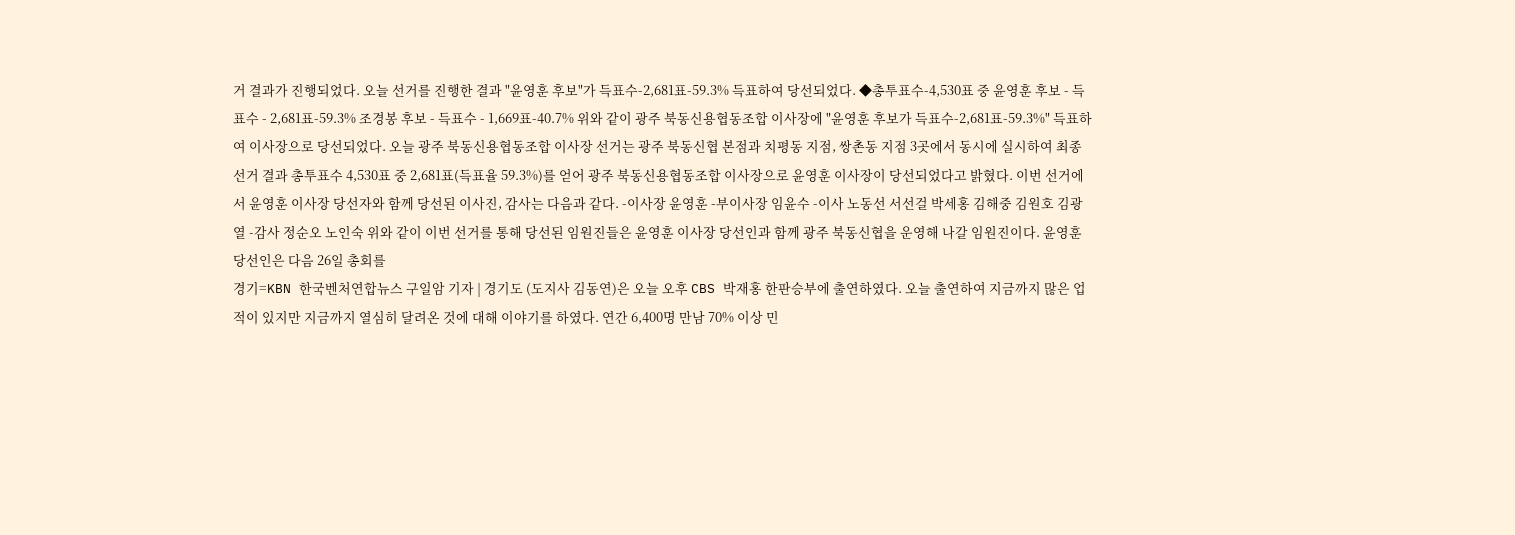거 결과가 진행되었다. 오늘 선거를 진행한 결과 "윤영훈 후보"가 득표수-2,681표-59.3% 득표하여 당선되었다. ◆총투표수-4,530표 중 윤영훈 후보 - 득표수 - 2,681표-59.3% 조경봉 후보 - 득표수 - 1,669표-40.7% 위와 같이 광주 북동신용협동조합 이사장에 "윤영훈 후보가 득표수-2,681표-59.3%" 득표하여 이사장으로 당선되었다. 오늘 광주 북동신용협동조합 이사장 선거는 광주 북동신협 본점과 치평동 지점, 쌍촌동 지점 3곳에서 동시에 실시하여 최종 선거 결과 총투표수 4,530표 중 2,681표(득표율 59.3%)를 얻어 광주 북동신용협동조합 이사장으로 윤영훈 이사장이 당선되었다고 밝혔다. 이번 선거에서 윤영훈 이사장 당선자와 함께 당선된 이사진, 감사는 다음과 같다. -이사장 윤영훈 -부이사장 임윤수 -이사 노동선 서선걸 박세홍 김해중 김원호 김광열 -감사 정순오 노인숙 위와 같이 이번 선거를 통해 당선된 임원진들은 윤영훈 이사장 당선인과 함께 광주 북동신협을 운영해 나갈 임원진이다. 윤영훈 당선인은 다음 26일 총회를
경기=KBN 한국벤처연합뉴스 구일암 기자 | 경기도 (도지사 김동연)은 오늘 오후 CBS 박재홍 한판승부에 출연하였다. 오늘 출연하여 지금까지 많은 업적이 있지만 지금까지 열심히 달려온 것에 대해 이야기를 하였다. 연간 6,400명 만남 70% 이상 민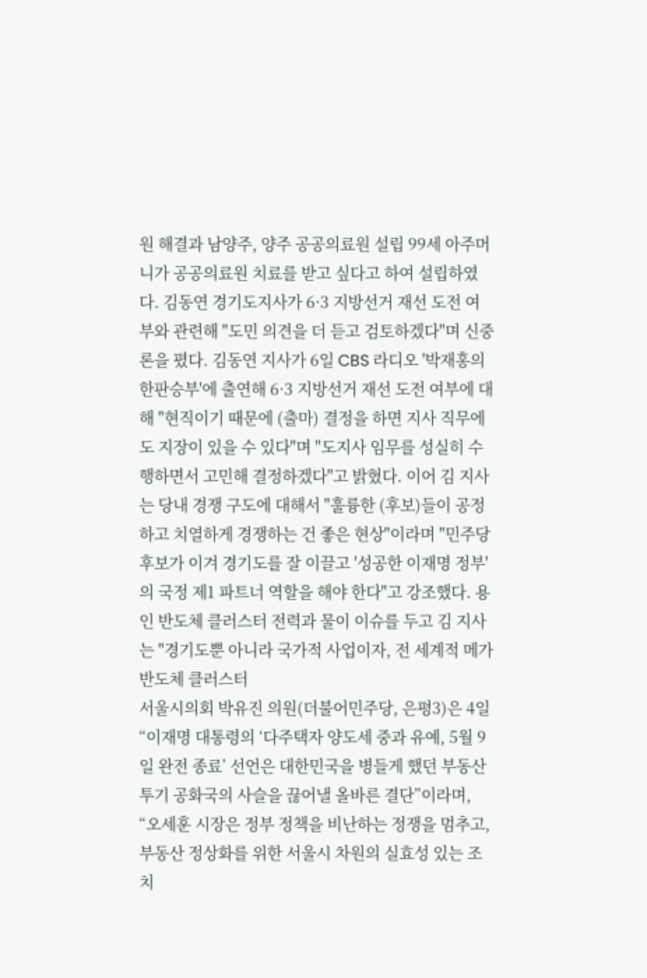원 해결과 남양주, 양주 공공의료원 설립 99세 아주머니가 공공의료원 치료를 받고 싶다고 하여 설립하였다. 김동연 경기도지사가 6·3 지방선거 재선 도전 여부와 관련해 "도민 의견을 더 듣고 검토하겠다"며 신중론을 폈다. 김동연 지사가 6일 CBS 라디오 '박재홍의 한판승부'에 출연해 6·3 지방선거 재선 도전 여부에 대해 "현직이기 때문에 (출마) 결정을 하면 지사 직무에도 지장이 있을 수 있다"며 "도지사 임무를 성실히 수행하면서 고민해 결정하겠다"고 밝혔다. 이어 김 지사는 당내 경쟁 구도에 대해서 "훌륭한 (후보)들이 공정하고 치열하게 경쟁하는 건 좋은 현상"이라며 "민주당 후보가 이겨 경기도를 잘 이끌고 '성공한 이재명 정부'의 국정 제1 파트너 역할을 해야 한다"고 강조했다. 용인 반도체 클러스터 전력과 물이 이슈를 두고 김 지사는 "경기도뿐 아니라 국가적 사업이자, 전 세계적 메가 반도체 클러스터
서울시의회 박유진 의원(더불어민주당, 은평3)은 4일 “이재명 대통령의 ‘다주택자 양도세 중과 유예, 5월 9일 완전 종료’ 선언은 대한민국을 병들게 했던 부동산 투기 공화국의 사슬을 끊어낼 올바른 결단”이라며, “오세훈 시장은 정부 정책을 비난하는 정쟁을 멈추고, 부동산 정상화를 위한 서울시 차원의 실효성 있는 조치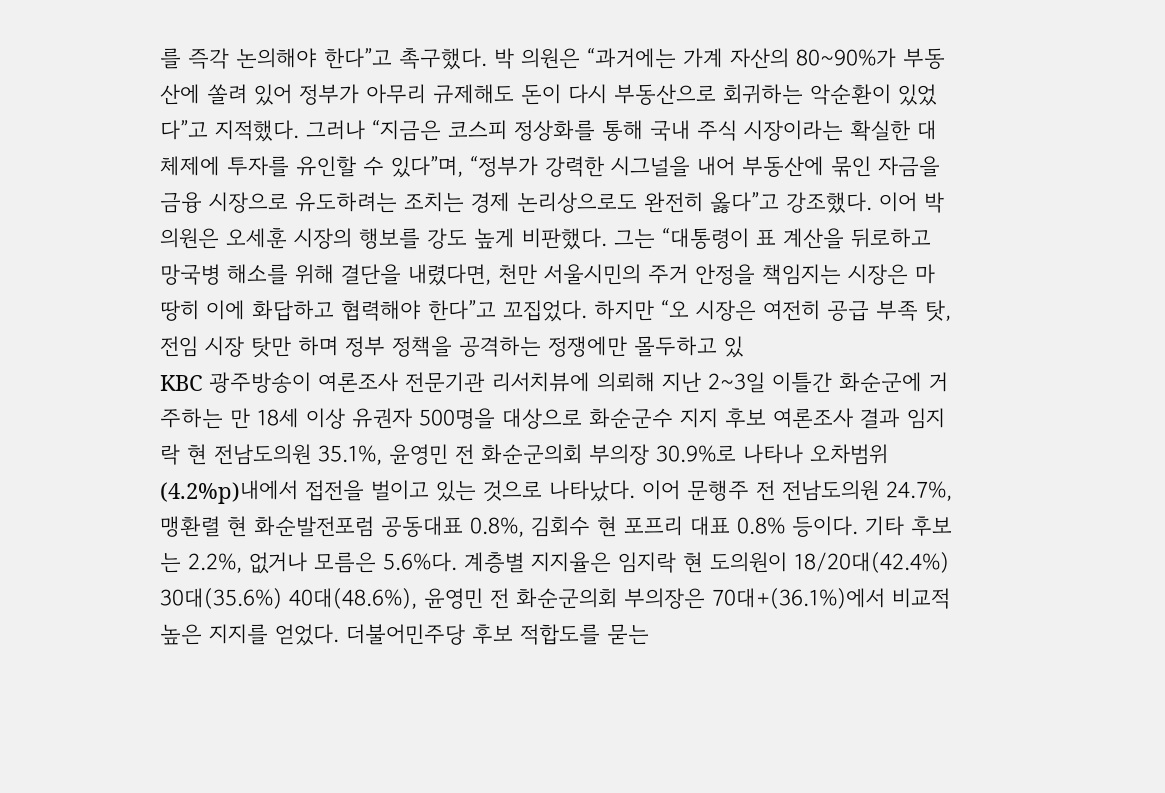를 즉각 논의해야 한다”고 촉구했다. 박 의원은 “과거에는 가계 자산의 80~90%가 부동산에 쏠려 있어 정부가 아무리 규제해도 돈이 다시 부동산으로 회귀하는 악순환이 있었다”고 지적했다. 그러나 “지금은 코스피 정상화를 통해 국내 주식 시장이라는 확실한 대체제에 투자를 유인할 수 있다”며, “정부가 강력한 시그널을 내어 부동산에 묶인 자금을 금융 시장으로 유도하려는 조치는 경제 논리상으로도 완전히 옳다”고 강조했다. 이어 박 의원은 오세훈 시장의 행보를 강도 높게 비판했다. 그는 “대통령이 표 계산을 뒤로하고 망국병 해소를 위해 결단을 내렸다면, 천만 서울시민의 주거 안정을 책임지는 시장은 마땅히 이에 화답하고 협력해야 한다”고 꼬집었다. 하지만 “오 시장은 여전히 공급 부족 탓, 전임 시장 탓만 하며 정부 정책을 공격하는 정쟁에만 몰두하고 있
KBC 광주방송이 여론조사 전문기관 리서치뷰에 의뢰해 지난 2~3일 이틀간 화순군에 거주하는 만 18세 이상 유권자 500명을 대상으로 화순군수 지지 후보 여론조사 결과 임지락 현 전남도의원 35.1%, 윤영민 전 화순군의회 부의장 30.9%로 나타나 오차범위 (4.2%p)내에서 접전을 벌이고 있는 것으로 나타났다. 이어 문행주 전 전남도의원 24.7%, 맹환렬 현 화순발전포럼 공동대표 0.8%, 김회수 현 포프리 대표 0.8% 등이다. 기타 후보는 2.2%, 없거나 모름은 5.6%다. 계층별 지지율은 임지락 현 도의원이 18/20대(42.4%) 30대(35.6%) 40대(48.6%), 윤영민 전 화순군의회 부의장은 70대+(36.1%)에서 비교적 높은 지지를 얻었다. 더불어민주당 후보 적합도를 묻는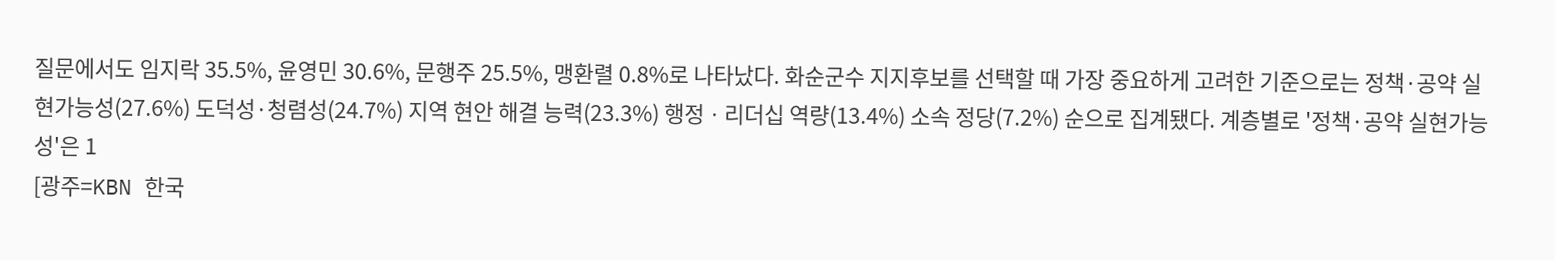질문에서도 임지락 35.5%, 윤영민 30.6%, 문행주 25.5%, 맹환렬 0.8%로 나타났다. 화순군수 지지후보를 선택할 때 가장 중요하게 고려한 기준으로는 정책·공약 실현가능성(27.6%) 도덕성·청렴성(24.7%) 지역 현안 해결 능력(23.3%) 행정ㆍ리더십 역량(13.4%) 소속 정당(7.2%) 순으로 집계됐다. 계층별로 '정책·공약 실현가능성'은 1
[광주=KBN 한국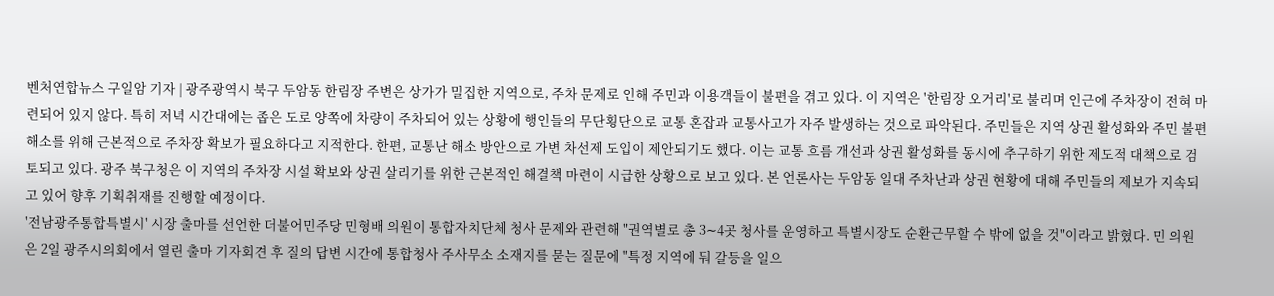벤처연합뉴스 구일암 기자 | 광주광역시 북구 두암동 한림장 주변은 상가가 밀집한 지역으로, 주차 문제로 인해 주민과 이용객들이 불편을 겪고 있다. 이 지역은 '한림장 오거리'로 불리며 인근에 주차장이 전혀 마련되어 있지 않다. 특히 저녁 시간대에는 좁은 도로 양쪽에 차량이 주차되어 있는 상황에 행인들의 무단횡단으로 교통 혼잡과 교통사고가 자주 발생하는 것으로 파악된다. 주민들은 지역 상권 활성화와 주민 불편 해소를 위해 근본적으로 주차장 확보가 필요하다고 지적한다. 한편, 교통난 해소 방안으로 가변 차선제 도입이 제안되기도 했다. 이는 교통 흐름 개선과 상권 활성화를 동시에 추구하기 위한 제도적 대책으로 검토되고 있다. 광주 북구청은 이 지역의 주차장 시설 확보와 상권 살리기를 위한 근본적인 해결책 마련이 시급한 상황으로 보고 있다. 본 언론사는 두암동 일대 주차난과 상권 현황에 대해 주민들의 제보가 지속되고 있어 향후 기획취재를 진행할 예정이다.
'전남광주통합특별시' 시장 출마를 선언한 더불어민주당 민형배 의원이 통합자치단체 청사 문제와 관련해 "권역별로 총 3∼4곳 청사를 운영하고 특별시장도 순환근무할 수 밖에 없을 것"이라고 밝혔다. 민 의원은 2일 광주시의회에서 열린 출마 기자회견 후 질의 답변 시간에 통합청사 주사무소 소재지를 묻는 질문에 "특정 지역에 둬 갈등을 일으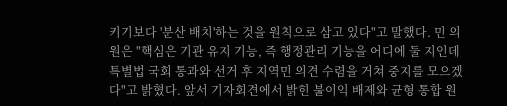키기보다 '분산 배치'하는 것을 원칙으로 삼고 있다"고 말했다. 민 의원은 "핵심은 기관 유지 기능, 즉 행정관리 기능을 어디에 둘 지인데 특별법 국회 통과와 선거 후 지역민 의견 수렴을 거쳐 중지를 모으겠다"고 밝혔다. 앞서 기자회견에서 밝힌 불이익 배제와 균형 통합 원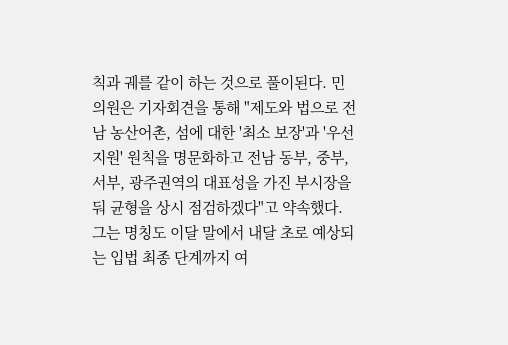칙과 궤를 같이 하는 것으로 풀이된다. 민 의원은 기자회견을 통해 "제도와 법으로 전남 농산어촌, 섬에 대한 '최소 보장'과 '우선 지원' 원칙을 명문화하고 전남 동부, 중부, 서부, 광주권역의 대표성을 가진 부시장을 둬 균형을 상시 점검하겠다"고 약속했다. 그는 명칭도 이달 말에서 내달 초로 예상되는 입법 최종 단계까지 여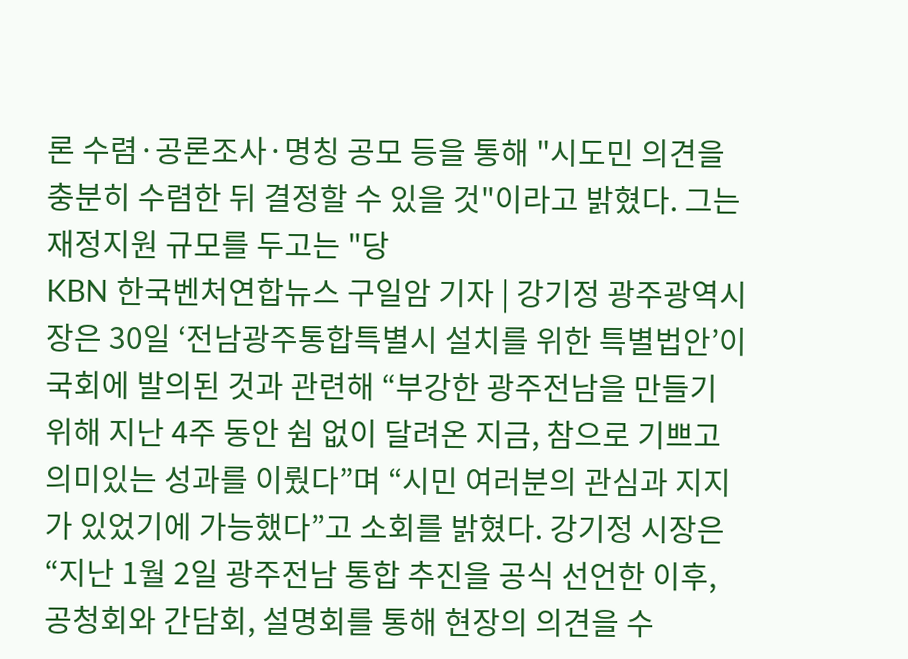론 수렴·공론조사·명칭 공모 등을 통해 "시도민 의견을 충분히 수렴한 뒤 결정할 수 있을 것"이라고 밝혔다. 그는 재정지원 규모를 두고는 "당
KBN 한국벤처연합뉴스 구일암 기자 | 강기정 광주광역시장은 30일 ‘전남광주통합특별시 설치를 위한 특별법안’이 국회에 발의된 것과 관련해 “부강한 광주전남을 만들기 위해 지난 4주 동안 쉼 없이 달려온 지금, 참으로 기쁘고 의미있는 성과를 이뤘다”며 “시민 여러분의 관심과 지지가 있었기에 가능했다”고 소회를 밝혔다. 강기정 시장은 “지난 1월 2일 광주전남 통합 추진을 공식 선언한 이후, 공청회와 간담회, 설명회를 통해 현장의 의견을 수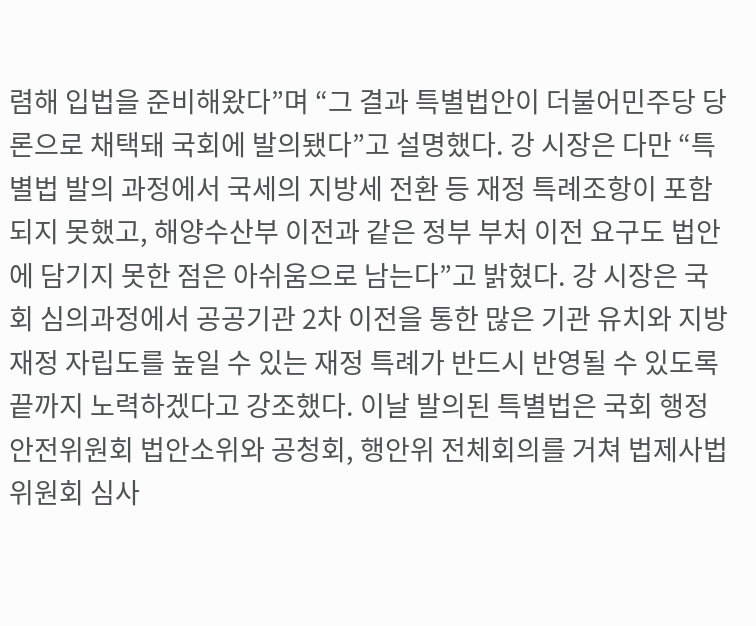렴해 입법을 준비해왔다”며 “그 결과 특별법안이 더불어민주당 당론으로 채택돼 국회에 발의됐다”고 설명했다. 강 시장은 다만 “특별법 발의 과정에서 국세의 지방세 전환 등 재정 특례조항이 포함되지 못했고, 해양수산부 이전과 같은 정부 부처 이전 요구도 법안에 담기지 못한 점은 아쉬움으로 남는다”고 밝혔다. 강 시장은 국회 심의과정에서 공공기관 2차 이전을 통한 많은 기관 유치와 지방재정 자립도를 높일 수 있는 재정 특례가 반드시 반영될 수 있도록 끝까지 노력하겠다고 강조했다. 이날 발의된 특별법은 국회 행정안전위원회 법안소위와 공청회, 행안위 전체회의를 거쳐 법제사법위원회 심사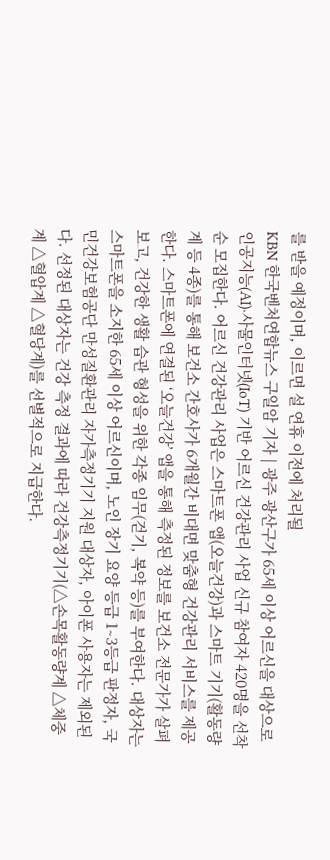를 받을 예정이며, 이르면 설 연휴 이전에 처리될
KBN 한국벤처연합뉴스 구일암 기자 | 광주 광산구가 65세 이상 어르신을 대상으로 인공지능(AI)·사물인터넷(IoT) 기반 어르신 건강관리 사업 신규 참여자 420명을 선착순 모집한다. 어르신 건강관리 사업은 스마트폰 앱(오늘건강)과 스마트 기기(활동량계 등 4종)를 통해 보건소 간호사가 6개월간 비대면 맞춤형 건강관리 서비스를 제공한다. 스마트폰에 연결된 ‘오늘건강’ 앱을 통해 측정된 정보를 보건소 전문가가 살펴보고, 건강한 생활 습관 형성을 위한 각종 임무(걷기, 복약 등)를 부여한다. 대상자는 스마트폰을 소지한 65세 이상 어르신이며, 노인 장기 요양 등급 1∼3등급 판정자, 국민건강보험공단 만성질환관리 자가측정기기 지원 대상자, 아이폰 사용자는 제외된다. 선정된 대상자는 건강 측정 결과에 따라 건강측정기기(△손목활동량계 △체중계 △혈압계 △혈당계)를 선별적으로 지급한다.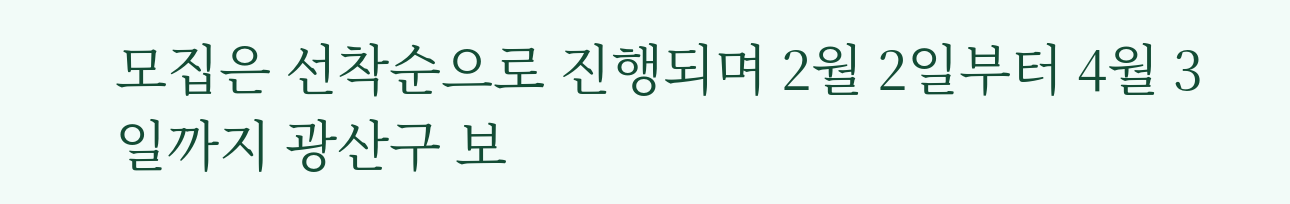모집은 선착순으로 진행되며 2월 2일부터 4월 3일까지 광산구 보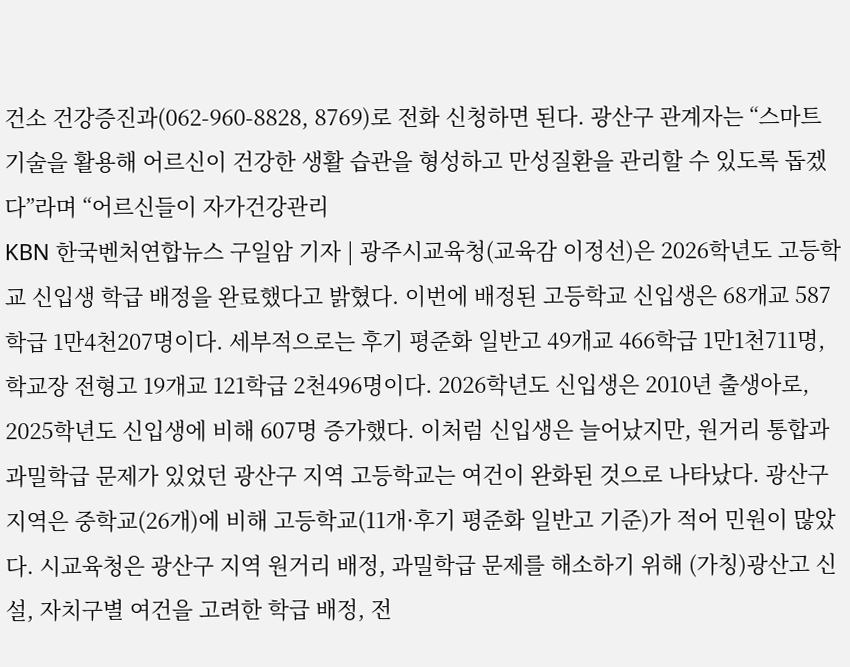건소 건강증진과(062-960-8828, 8769)로 전화 신청하면 된다. 광산구 관계자는 “스마트 기술을 활용해 어르신이 건강한 생활 습관을 형성하고 만성질환을 관리할 수 있도록 돕겠다”라며 “어르신들이 자가건강관리
KBN 한국벤처연합뉴스 구일암 기자 | 광주시교육청(교육감 이정선)은 2026학년도 고등학교 신입생 학급 배정을 완료했다고 밝혔다. 이번에 배정된 고등학교 신입생은 68개교 587학급 1만4천207명이다. 세부적으로는 후기 평준화 일반고 49개교 466학급 1만1천711명, 학교장 전형고 19개교 121학급 2천496명이다. 2026학년도 신입생은 2010년 출생아로, 2025학년도 신입생에 비해 607명 증가했다. 이처럼 신입생은 늘어났지만, 원거리 통합과 과밀학급 문제가 있었던 광산구 지역 고등학교는 여건이 완화된 것으로 나타났다. 광산구 지역은 중학교(26개)에 비해 고등학교(11개·후기 평준화 일반고 기준)가 적어 민원이 많았다. 시교육청은 광산구 지역 원거리 배정, 과밀학급 문제를 해소하기 위해 (가칭)광산고 신설, 자치구별 여건을 고려한 학급 배정, 전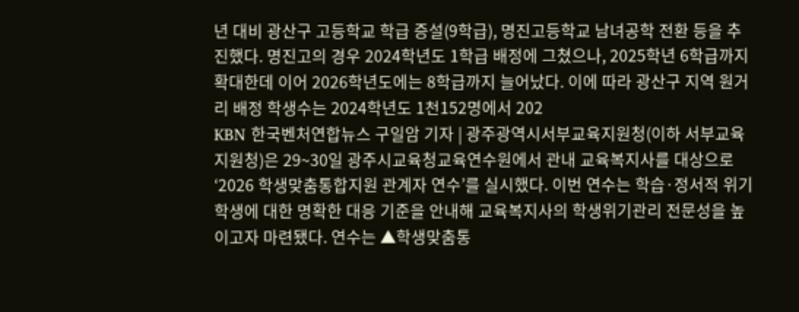년 대비 광산구 고등학교 학급 증설(9학급), 명진고등학교 남녀공학 전환 등을 추진했다. 명진고의 경우 2024학년도 1학급 배정에 그쳤으나, 2025학년 6학급까지 확대한데 이어 2026학년도에는 8학급까지 늘어났다. 이에 따라 광산구 지역 원거리 배정 학생수는 2024학년도 1천152명에서 202
KBN 한국벤처연합뉴스 구일암 기자 | 광주광역시서부교육지원청(이하 서부교육지원청)은 29~30일 광주시교육청교육연수원에서 관내 교육복지사를 대상으로 ‘2026 학생맞춤통합지원 관계자 연수’를 실시했다. 이번 연수는 학습·정서적 위기 학생에 대한 명확한 대응 기준을 안내해 교육복지사의 학생위기관리 전문성을 높이고자 마련됐다. 연수는 ▲학생맞춤통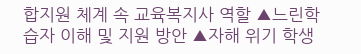합지원 체계 속 교육복지사 역할 ▲느린학습자 이해 및 지원 방안 ▲자해 위기 학생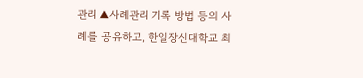관리 ▲사례관리 기록 방법 등의 사례를 공유하고, 한일장신대학교 최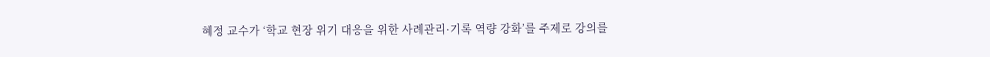혜정 교수가 ‘학교 현장 위기 대응을 위한 사례관리·기록 역량 강화’를 주제로 강의를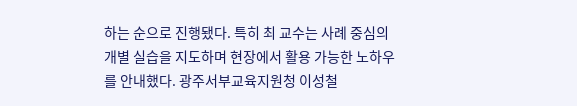하는 순으로 진행됐다. 특히 최 교수는 사례 중심의 개별 실습을 지도하며 현장에서 활용 가능한 노하우를 안내했다. 광주서부교육지원청 이성철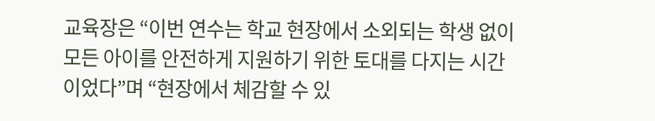교육장은 “이번 연수는 학교 현장에서 소외되는 학생 없이 모든 아이를 안전하게 지원하기 위한 토대를 다지는 시간이었다”며 “현장에서 체감할 수 있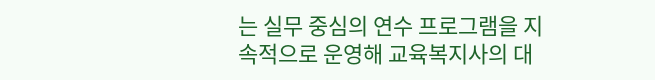는 실무 중심의 연수 프로그램을 지속적으로 운영해 교육복지사의 대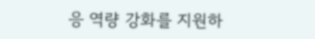응 역량 강화를 지원하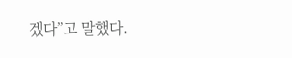겠다”고 말했다.